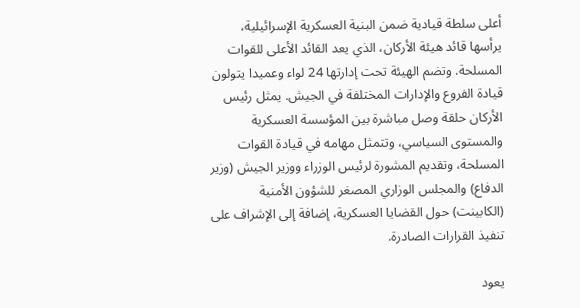أعلى سلطة قيادية ضمن البنية العسكرية الإسرائيلية، يرأسها قائد هيئة الأركان، الذي يعد القائد الأعلى للقوات المسلحة. وتضم الهيئة تحت إدارتها 24 لواء وعميدا يتولون قيادة الفروع والإدارات المختلفة في الجيش. يمثل رئيس الأركان حلقة وصل مباشرة بين المؤسسة العسكرية والمستوى السياسي، وتتمثل مهامه في قيادة القوات المسلحة، وتقديم المشورة لرئيس الوزراء ووزير الجيش (وزير الدفاع) والمجلس الوزاري المصغر للشؤون الأمنية (الكابينت) حول القضايا العسكرية، إضافة إلى الإشراف على تنفيذ القرارات الصادرة.

يعود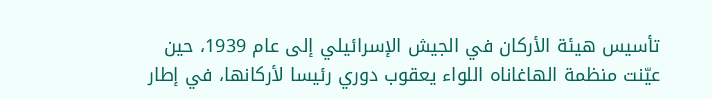تأسيس هيئة الأركان في الجيش الإسرائيلي إلى عام 1939، حين عيّنت منظمة الهاغاناه اللواء يعقوب دوري رئيسا لأركانها، في إطار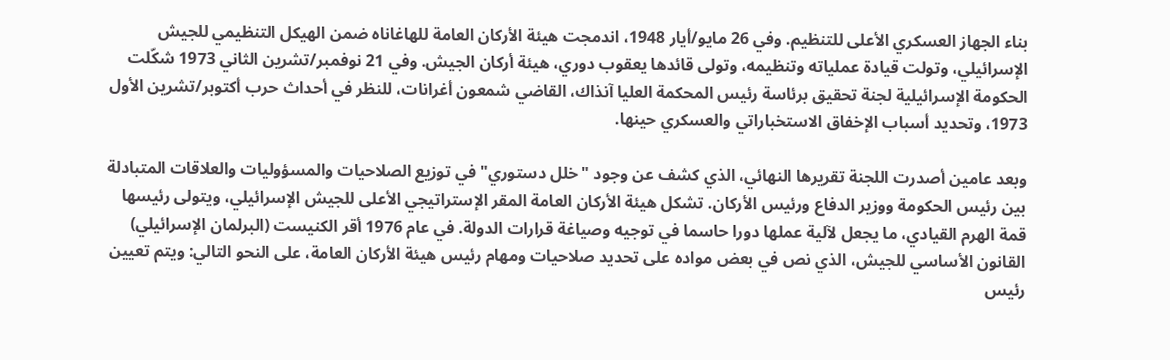بناء الجهاز العسكري الأعلى للتنظيم. وفي 26 مايو/أيار 1948، اندمجت هيئة الأركان العامة للهاغاناه ضمن الهيكل التنظيمي للجيش الإسرائيلي، وتولت قيادة عملياته وتنظيمه، وتولى قائدها يعقوب دوري، هيئة أركان الجيش. وفي 21 نوفمبر/تشرين الثاني 1973 شكّلت الحكومة الإسرائيلية لجنة تحقيق برئاسة رئيس المحكمة العليا آنذاك، القاضي شمعون أغرانات، للنظر في أحداث حرب أكتوبر/تشرين الأول 1973، وتحديد أسباب الإخفاق الاستخباراتي والعسكري حينها.

وبعد عامين أصدرت اللجنة تقريرها النهائي، الذي كشف عن وجود "خلل دستوري" في توزيع الصلاحيات والمسؤوليات والعلاقات المتبادلة بين رئيس الحكومة ووزير الدفاع ورئيس الأركان. تشكل هيئة الأركان العامة المقر الإستراتيجي الأعلى للجيش الإسرائيلي، ويتولى رئيسها قمة الهرم القيادي، ما يجعل لآلية عملها دورا حاسما في توجيه وصياغة قرارات الدولة. في عام 1976 أقر الكنيست (البرلمان الإسرائيلي) القانون الأساسي للجيش، الذي نص في بعض مواده على تحديد صلاحيات ومهام رئيس هيئة الأركان العامة، على النحو التالي: ويتم تعيين رئيس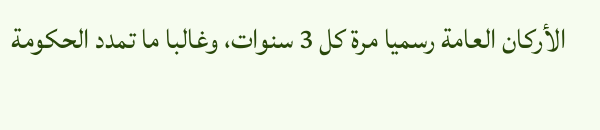الأركان العامة رسميا مرة كل 3 سنوات، وغالبا ما تمدد الحكومة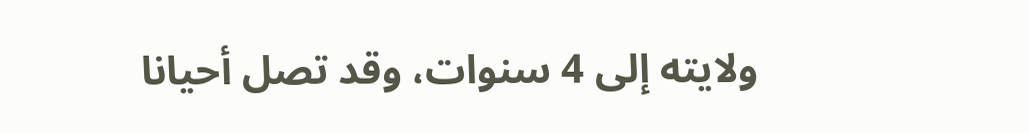ولايته إلى 4 سنوات، وقد تصل أحيانا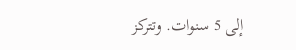إلى 5 سنوات. وتتركز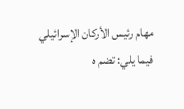مهام رئيس الأركان الإسرائيلي فيما يلي: تضم ه